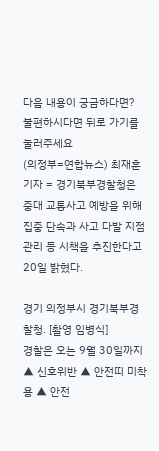다음 내용이 궁금하다면?
불편하시다면 뒤로 가기를 눌러주세요
(의정부=연합뉴스) 최재훈 기자 = 경기북부경찰청은 중대 교통사고 예방을 위해 집중 단속과 사고 다발 지점 관리 등 시책을 추진한다고 20일 밝혔다.

경기 의정부시 경기북부경찰청. [촬영 임병식]
경찰은 오는 9월 30일까지 ▲ 신호위반 ▲ 안전띠 미착용 ▲ 안전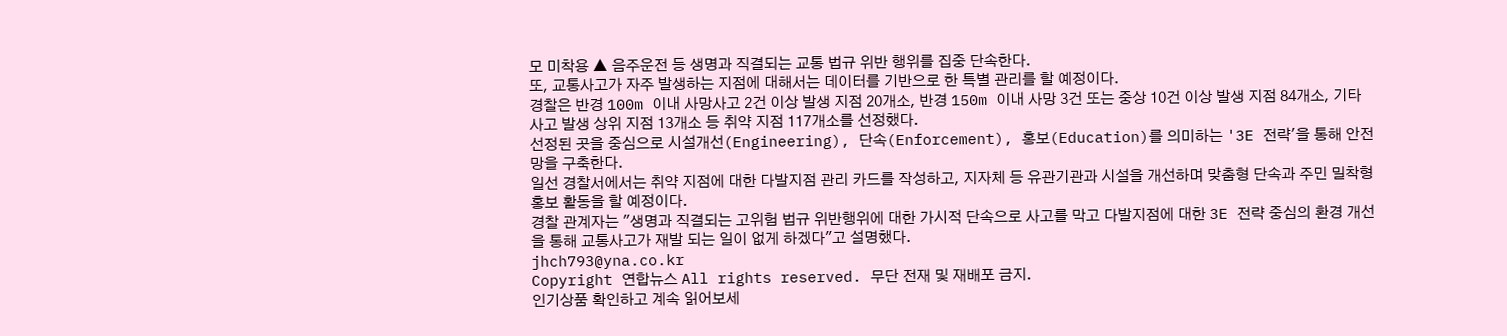모 미착용 ▲ 음주운전 등 생명과 직결되는 교통 법규 위반 행위를 집중 단속한다.
또, 교통사고가 자주 발생하는 지점에 대해서는 데이터를 기반으로 한 특별 관리를 할 예정이다.
경찰은 반경 100m 이내 사망사고 2건 이상 발생 지점 20개소, 반경 150m 이내 사망 3건 또는 중상 10건 이상 발생 지점 84개소, 기타 사고 발생 상위 지점 13개소 등 취약 지점 117개소를 선정했다.
선정된 곳을 중심으로 시설개선(Engineering), 단속(Enforcement), 홍보(Education)를 의미하는 '3E 전략'을 통해 안전망을 구축한다.
일선 경찰서에서는 취약 지점에 대한 다발지점 관리 카드를 작성하고, 지자체 등 유관기관과 시설을 개선하며 맞춤형 단속과 주민 밀착형 홍보 활동을 할 예정이다.
경찰 관계자는 "생명과 직결되는 고위험 법규 위반행위에 대한 가시적 단속으로 사고를 막고 다발지점에 대한 3E 전략 중심의 환경 개선을 통해 교통사고가 재발 되는 일이 없게 하겠다"고 설명했다.
jhch793@yna.co.kr
Copyright 연합뉴스 All rights reserved. 무단 전재 및 재배포 금지.
인기상품 확인하고 계속 읽어보세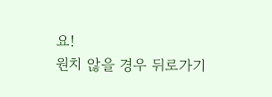요!
원치 않을 경우 뒤로가기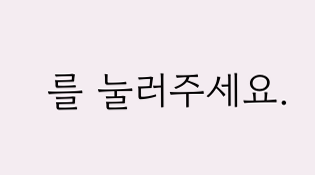를 눌러주세요.